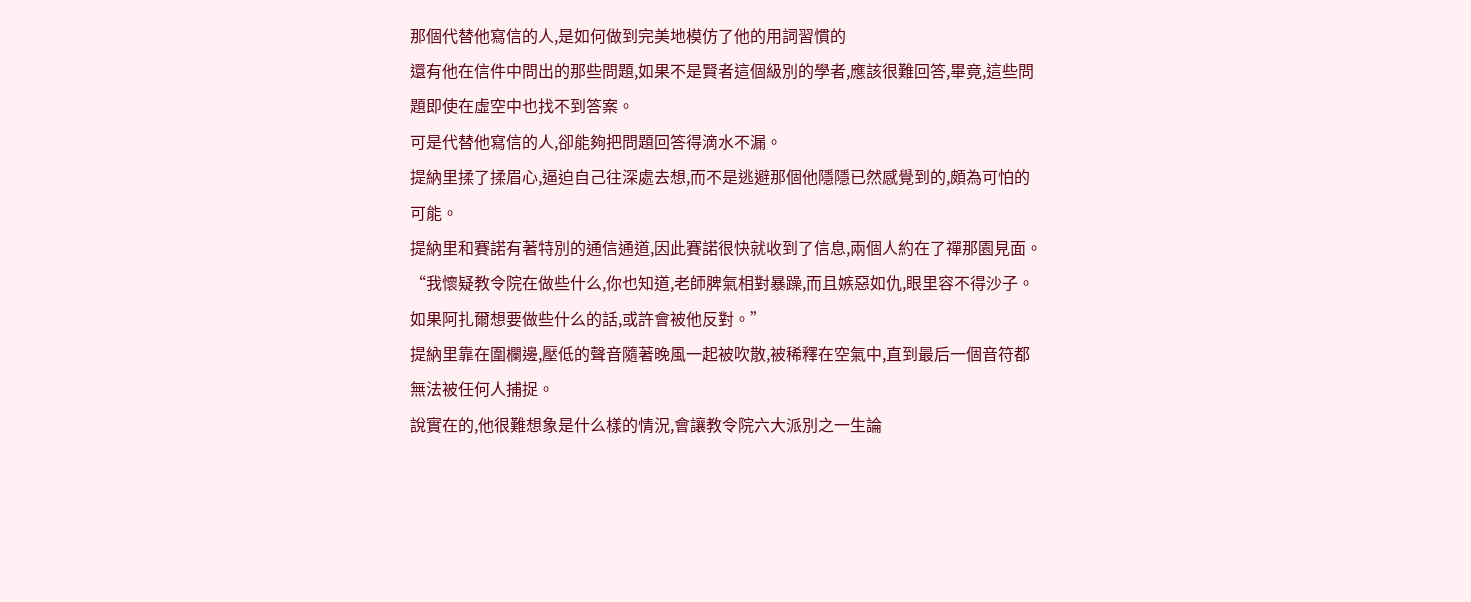那個代替他寫信的人,是如何做到完美地模仿了他的用詞習慣的
還有他在信件中問出的那些問題,如果不是賢者這個級別的學者,應該很難回答,畢竟,這些問題即使在虛空中也找不到答案。
可是代替他寫信的人,卻能夠把問題回答得滴水不漏。
提納里揉了揉眉心,逼迫自己往深處去想,而不是逃避那個他隱隱已然感覺到的,頗為可怕的可能。
提納里和賽諾有著特別的通信通道,因此賽諾很快就收到了信息,兩個人約在了禪那園見面。
“我懷疑教令院在做些什么,你也知道,老師脾氣相對暴躁,而且嫉惡如仇,眼里容不得沙子。如果阿扎爾想要做些什么的話,或許會被他反對。”
提納里靠在圍欄邊,壓低的聲音隨著晚風一起被吹散,被稀釋在空氣中,直到最后一個音符都無法被任何人捕捉。
說實在的,他很難想象是什么樣的情況,會讓教令院六大派別之一生論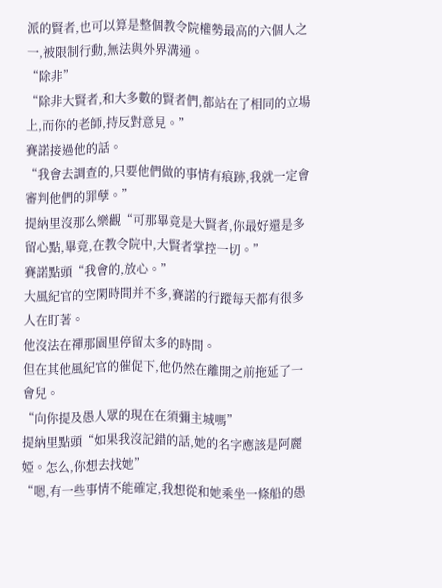派的賢者,也可以算是整個教令院權勢最高的六個人之一,被限制行動,無法與外界溝通。
“除非”
“除非大賢者,和大多數的賢者們,都站在了相同的立場上,而你的老師,持反對意見。”
賽諾接過他的話。
“我會去調查的,只要他們做的事情有痕跡,我就一定會審判他們的罪孽。”
提納里沒那么樂觀“可那畢竟是大賢者,你最好還是多留心點,畢竟,在教令院中,大賢者掌控一切。”
賽諾點頭“我會的,放心。”
大風紀官的空閑時間并不多,賽諾的行蹤每天都有很多人在盯著。
他沒法在禪那園里停留太多的時間。
但在其他風紀官的催促下,他仍然在離開之前拖延了一會兒。
“向你提及愚人眾的現在在須彌主城嗎”
提納里點頭“如果我沒記錯的話,她的名字應該是阿麗婭。怎么,你想去找她”
“嗯,有一些事情不能確定,我想從和她乘坐一條船的愚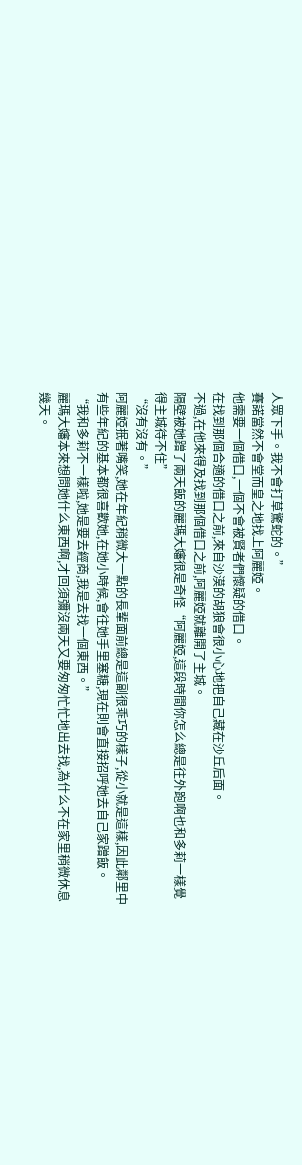人眾下手。我不會打草驚蛇的。”
賽諾當然不會堂而皇之地找上阿麗婭。
他需要一個借口,一個不會被賢者們懷疑的借口。
在找到那個合適的借口之前,來自沙漠的胡狼會很小心地把自己藏在沙丘后面。
不過,在他來得及找到那個借口之前,阿麗婭就離開了主城。
隔壁被她蹭了兩天飯的麗瑪大嬸很是奇怪“阿麗婭,這段時間你怎么總是往外跑啊也和多莉一樣覺得主城待不住”
“沒有沒有。”
阿麗婭抿著嘴笑,她在年紀稍微大一點的長輩面前總是這副很乖巧的樣子,從小就是這樣,因此鄰里中有些年紀的基本都很喜歡她,在她小時候,會往她手里塞糖,現在則會直接招呼她去自己家蹭飯。
“我和多莉不一樣啦,她是要去經商,我是去找一個東西。”
麗瑪大嬸本來想問她什么東西啊,才回須彌沒兩天又要匆匆忙忙地出去找,為什么不在家里稍微休息幾天。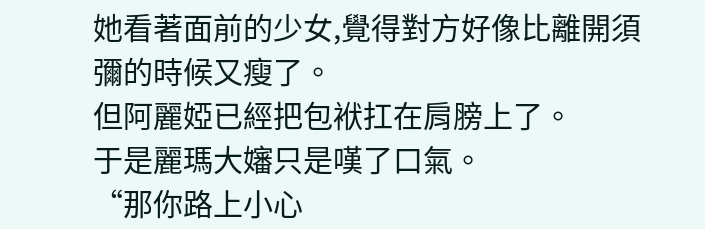她看著面前的少女,覺得對方好像比離開須彌的時候又瘦了。
但阿麗婭已經把包袱扛在肩膀上了。
于是麗瑪大嬸只是嘆了口氣。
“那你路上小心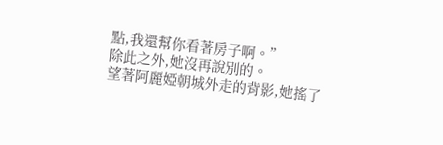點,我還幫你看著房子啊。”
除此之外,她沒再說別的。
望著阿麗婭朝城外走的背影,她搖了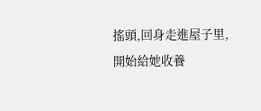搖頭,回身走進屋子里,開始給她收養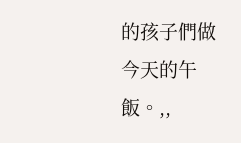的孩子們做今天的午飯。,,